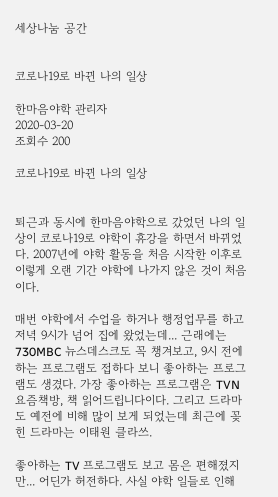세상나눔 공간


코로나19로 바뀐 나의 일상

한마음야학 관리자
2020-03-20
조회수 200

코로나19로 바뀐 나의 일상


퇴근과 동시에 한마음야학으로 갔었던 나의 일상이 코로나19로 야학이 휴강을 하면서 바뀌었다. 2007년에 야학 활동을 처음 시작한 이후로 이렇게 오랜 기간 야학에 나가지 않은 것이 처음이다.

매번 야학에서 수업을 하거나 행정업무를 하고 저녁 9시가 넘어 집에 왔었는데... 근래에는 730MBC 뉴스데스크도 꼭 챙겨보고, 9시 전에 하는 프로그램도 접하다 보니 좋아하는 프로그램도 생겼다. 가장 좋아하는 프로그램은 TVN요즘책방, 책 읽어드립니다이다. 그리고 드라마도 예전에 비해 많이 보게 되었는데 최근에 꽂힌 드라마는 이태원 클라쓰.

좋아하는 TV 프로그램도 보고 몸은 편해졌지만... 어딘가 허전하다. 사실 야학 일들로 인해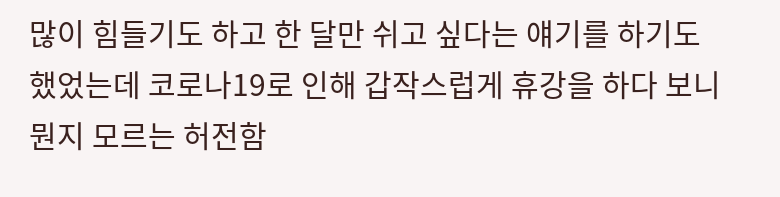많이 힘들기도 하고 한 달만 쉬고 싶다는 얘기를 하기도 했었는데 코로나19로 인해 갑작스럽게 휴강을 하다 보니 뭔지 모르는 허전함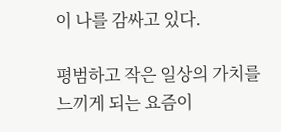이 나를 감싸고 있다.

평범하고 작은 일상의 가치를 느끼게 되는 요즘이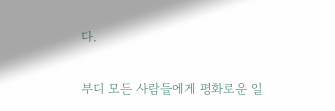다.

부디 모든 사람들에게 평화로운 일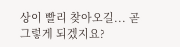상이 빨리 찾아오길... 곧 그렇게 되겠지요?